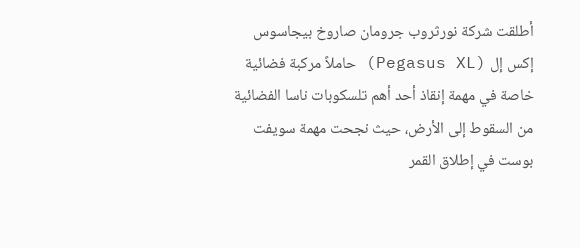أطلقت شركة نورثروب جرومان صاروخ بيجاسوس إكس إل (Pegasus XL) حاملاً مركبة فضائية خاصة في مهمة إنقاذ أحد أهم تلسكوبات ناسا الفضائية من السقوط إلى الأرض، حيث نجحت مهمة سويفت بوست في إطلاق القمر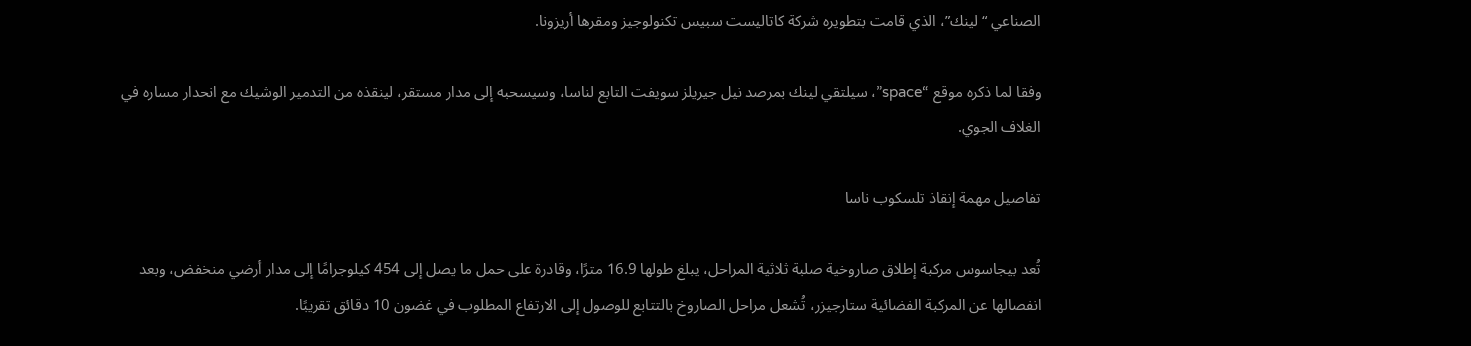الصناعي “لينك”، الذي قامت بتطويره شركة كاتاليست سبيس تكنولوجيز ومقرها أريزونا.

وفقا لما ذكره موقع “space”، سيلتقي لينك بمرصد نيل جيريلز سويفت التابع لناسا، وسيسحبه إلى مدار مستقر، لينقذه من التدمير الوشيك مع انحدار مساره في الغلاف الجوي.

تفاصيل مهمة إنقاذ تلسكوب ناسا

تُعد بيجاسوس مركبة إطلاق صاروخية صلبة ثلاثية المراحل، يبلغ طولها 16.9 مترًا، وقادرة على حمل ما يصل إلى 454 كيلوجرامًا إلى مدار أرضي منخفض، وبعد انفصالها عن المركبة الفضائية ستارجيزر، تُشعل مراحل الصاروخ بالتتابع للوصول إلى الارتفاع المطلوب في غضون 10 دقائق تقريبًا.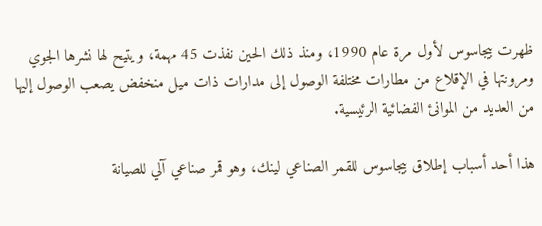ظهرت بيجاسوس لأول مرة عام 1990، ومنذ ذلك الحين نفذت 45 مهمة، ويتيح لها نشرها الجوي ومرونتها في الإقلاع من مطارات مختلفة الوصول إلى مدارات ذات ميل منخفض يصعب الوصول إليها من العديد من الموانئ الفضائية الرئيسية.

هذا أحد أسباب إطلاق بيجاسوس للقمر الصناعي لينك، وهو قمر صناعي آلي للصيانة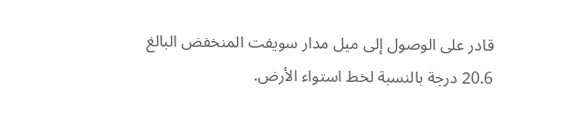قادر على الوصول إلى ميل مدار سويفت المنخفض البالغ 20.6 درجة بالنسبة لخط استواء الأرض.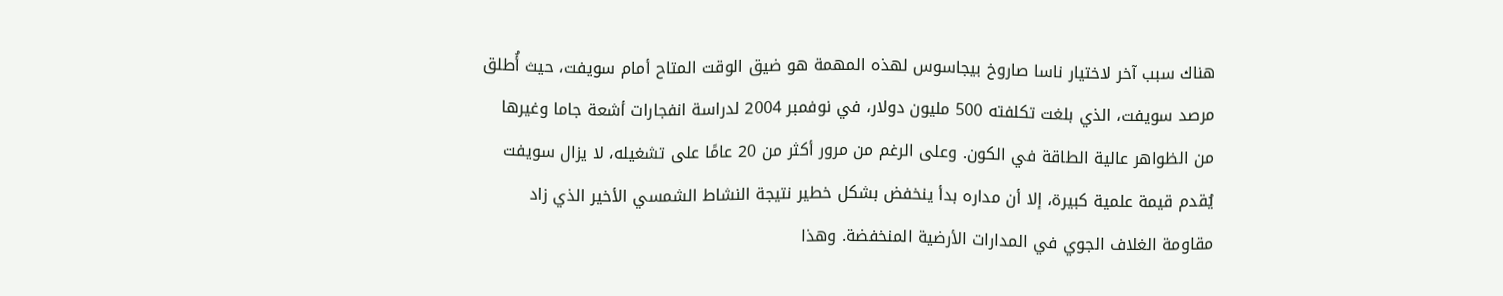هناك سبب آخر لاختيار ناسا صاروخ بيجاسوس لهذه المهمة هو ضيق الوقت المتاح أمام سويفت، حيث أُطلق مرصد سويفت، الذي بلغت تكلفته 500 مليون دولار، في نوفمبر 2004 لدراسة انفجارات أشعة جاما وغيرها من الظواهر عالية الطاقة في الكون. وعلى الرغم من مرور أكثر من 20 عامًا على تشغيله، لا يزال سويفت يُقدم قيمة علمية كبيرة، إلا أن مداره بدأ ينخفض بشكل خطير نتيجة النشاط الشمسي الأخير الذي زاد مقاومة الغلاف الجوي في المدارات الأرضية المنخفضة. وهذا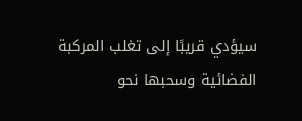سيؤدي قريبًا إلى تغلب المركبة الفضائية وسحبها نحو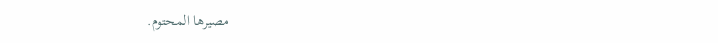مصيرها المحتوم.